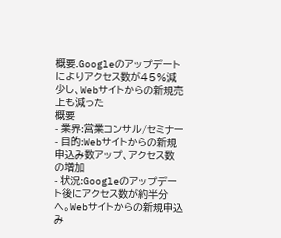概要.Googleのアップデートによりアクセス数が45%減少し、Webサイトからの新規売上も減った
概要
- 業界:営業コンサル/セミナー
- 目的:Webサイトからの新規申込み数アップ、アクセス数の増加
- 状況:Googleのアップデート後にアクセス数が約半分へ。Webサイトからの新規申込み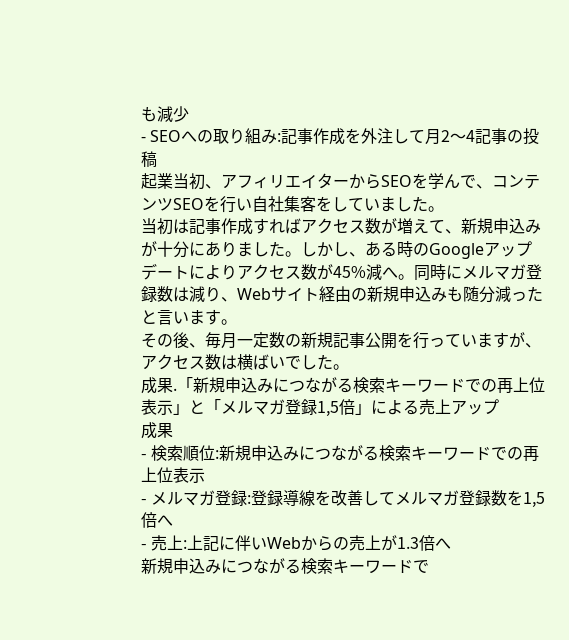も減少
- SEOへの取り組み:記事作成を外注して月2〜4記事の投稿
起業当初、アフィリエイターからSEOを学んで、コンテンツSEOを行い自社集客をしていました。
当初は記事作成すればアクセス数が増えて、新規申込みが十分にありました。しかし、ある時のGoogleアップデートによりアクセス数が45%減へ。同時にメルマガ登録数は減り、Webサイト経由の新規申込みも随分減ったと言います。
その後、毎月一定数の新規記事公開を行っていますが、アクセス数は横ばいでした。
成果.「新規申込みにつながる検索キーワードでの再上位表示」と「メルマガ登録1,5倍」による売上アップ
成果
- 検索順位:新規申込みにつながる検索キーワードでの再上位表示
- メルマガ登録:登録導線を改善してメルマガ登録数を1,5倍へ
- 売上:上記に伴いWebからの売上が1.3倍へ
新規申込みにつながる検索キーワードで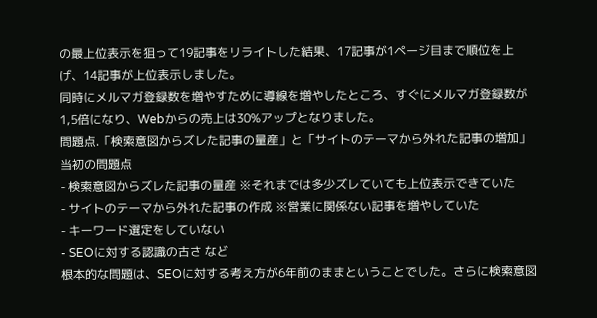の最上位表示を狙って19記事をリライトした結果、17記事が1ページ目まで順位を上げ、14記事が上位表示しました。
同時にメルマガ登録数を増やすために導線を増やしたところ、すぐにメルマガ登録数が1,5倍になり、Webからの売上は30%アップとなりました。
問題点.「検索意図からズレた記事の量産」と「サイトのテーマから外れた記事の増加」
当初の問題点
- 検索意図からズレた記事の量産 ※それまでは多少ズレていても上位表示できていた
- サイトのテーマから外れた記事の作成 ※営業に関係ない記事を増やしていた
- キーワード選定をしていない
- SEOに対する認識の古さ など
根本的な問題は、SEOに対する考え方が6年前のままということでした。さらに検索意図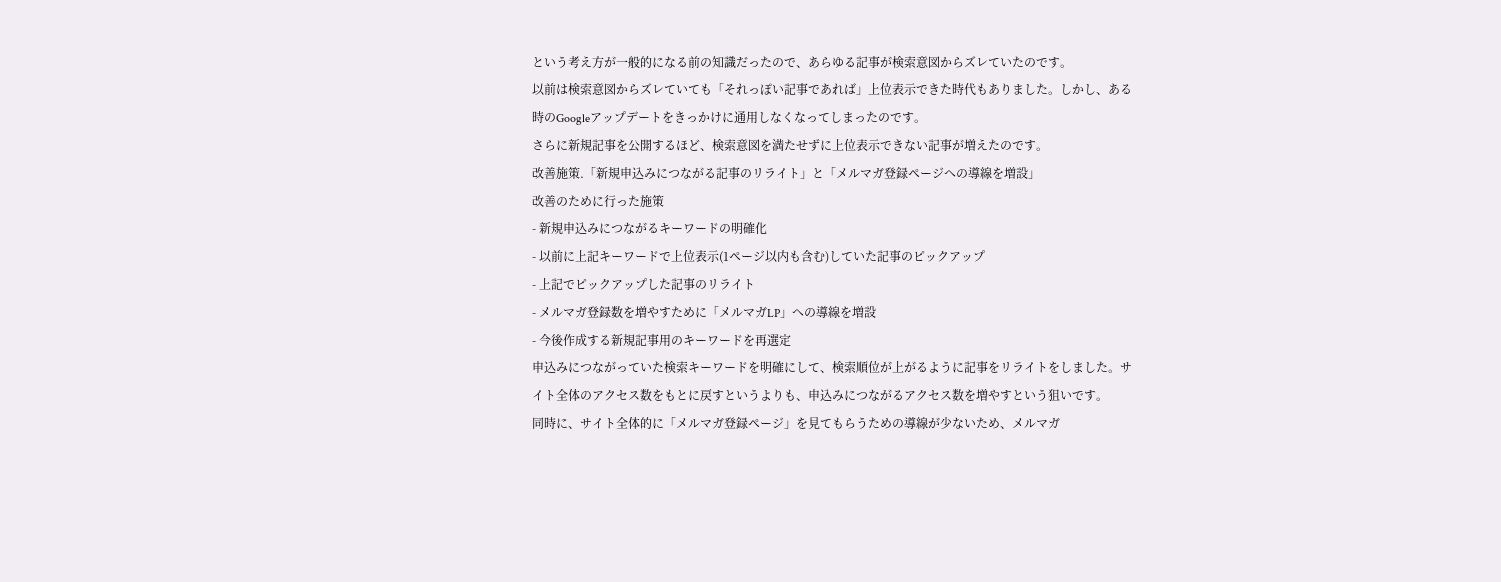という考え方が一般的になる前の知識だったので、あらゆる記事が検索意図からズレていたのです。
以前は検索意図からズレていても「それっぽい記事であれば」上位表示できた時代もありました。しかし、ある時のGoogleアップデートをきっかけに通用しなくなってしまったのです。
さらに新規記事を公開するほど、検索意図を満たせずに上位表示できない記事が増えたのです。
改善施策.「新規申込みにつながる記事のリライト」と「メルマガ登録ページへの導線を増設」
改善のために行った施策
- 新規申込みにつながるキーワードの明確化
- 以前に上記キーワードで上位表示(1ページ以内も含む)していた記事のピックアップ
- 上記でピックアップした記事のリライト
- メルマガ登録数を増やすために「メルマガLP」への導線を増設
- 今後作成する新規記事用のキーワードを再選定
申込みにつながっていた検索キーワードを明確にして、検索順位が上がるように記事をリライトをしました。サイト全体のアクセス数をもとに戻すというよりも、申込みにつながるアクセス数を増やすという狙いです。
同時に、サイト全体的に「メルマガ登録ページ」を見てもらうための導線が少ないため、メルマガ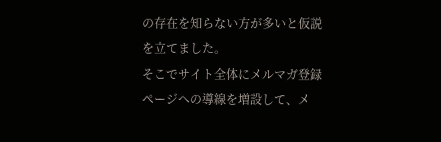の存在を知らない方が多いと仮説を立てました。
そこでサイト全体にメルマガ登録ページへの導線を増設して、メ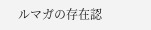ルマガの存在認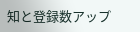知と登録数アップ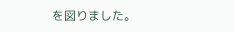を図りました。